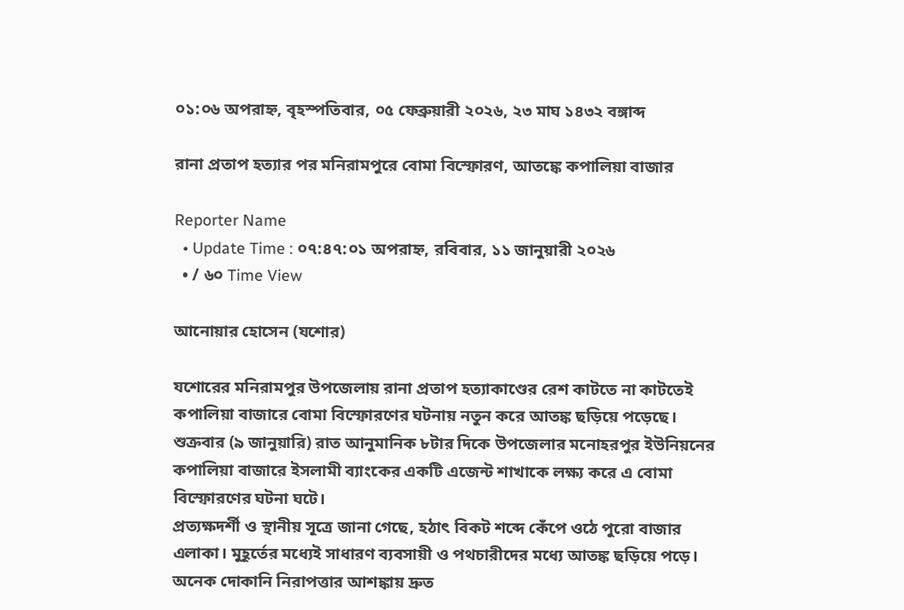০১:০৬ অপরাহ্ন, বৃহস্পতিবার, ০৫ ফেব্রুয়ারী ২০২৬, ২৩ মাঘ ১৪৩২ বঙ্গাব্দ

রানা প্রতাপ হত্যার পর মনিরামপুরে বোমা বিস্ফোরণ, আতঙ্কে কপালিয়া বাজার

Reporter Name
  • Update Time : ০৭:৪৭:০১ অপরাহ্ন, রবিবার, ১১ জানুয়ারী ২০২৬
  • / ৬০ Time View

আনোয়ার হোসেন (যশোর)

যশোরের মনিরামপুর উপজেলায় রানা প্রতাপ হত্যাকাণ্ডের রেশ কাটতে না কাটতেই কপালিয়া বাজারে বোমা বিস্ফোরণের ঘটনায় নতুন করে আতঙ্ক ছড়িয়ে পড়েছে। শুক্রবার (৯ জানুয়ারি) রাত আনুমানিক ৮টার দিকে উপজেলার মনোহরপুর ইউনিয়নের কপালিয়া বাজারে ইসলামী ব্যাংকের একটি এজেন্ট শাখাকে লক্ষ্য করে এ বোমা বিস্ফোরণের ঘটনা ঘটে।
প্রত্যক্ষদর্শী ও স্থানীয় সূত্রে জানা গেছে, হঠাৎ বিকট শব্দে কেঁপে ওঠে পুরো বাজার এলাকা। মুহূর্তের মধ্যেই সাধারণ ব্যবসায়ী ও পথচারীদের মধ্যে আতঙ্ক ছড়িয়ে পড়ে। অনেক দোকানি নিরাপত্তার আশঙ্কায় দ্রুত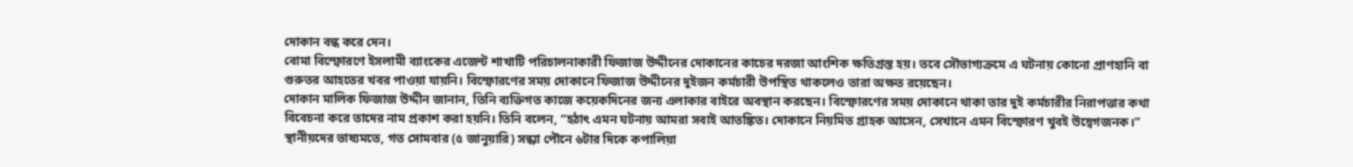দোকান বন্ধ করে দেন।
বোমা বিস্ফোরণে ইসলামী ব্যাংকের এজেন্ট শাখাটি পরিচালনাকারী ফিজাজ উদ্দীনের দোকানের কাচের দরজা আংশিক ক্ষতিগ্রস্ত হয়। তবে সৌভাগ্যক্রমে এ ঘটনায় কোনো প্রাণহানি বা গুরুতর আহতের খবর পাওয়া যায়নি। বিস্ফোরণের সময় দোকানে ফিজাজ উদ্দীনের দুইজন কর্মচারী উপস্থিত থাকলেও তারা অক্ষত রয়েছেন।
দোকান মালিক ফিজাজ উদ্দীন জানান, তিনি ব্যক্তিগত কাজে কয়েকদিনের জন্য এলাকার বাইরে অবস্থান করছেন। বিস্ফোরণের সময় দোকানে থাকা তার দুই কর্মচারীর নিরাপত্তার কথা বিবেচনা করে তাদের নাম প্রকাশ করা হয়নি। তিনি বলেন, “হঠাৎ এমন ঘটনায় আমরা সবাই আতঙ্কিত। দোকানে নিয়মিত গ্রাহক আসেন, সেখানে এমন বিস্ফোরণ খুবই উদ্বেগজনক।”
স্থানীয়দের ভাষ্যমতে, গত সোমবার (৫ জানুয়ারি) সন্ধ্যা পৌনে ৬টার দিকে কপালিয়া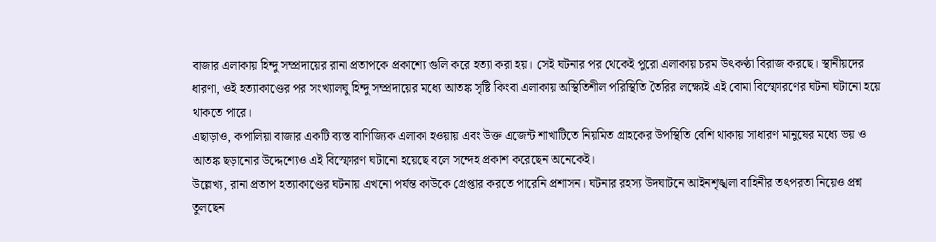বাজার এলাকায় হিন্দু সম্প্রদায়ের রানা প্রতাপকে প্রকাশ্যে গুলি করে হত্যা করা হয়। সেই ঘটনার পর থেকেই পুরো এলাকায় চরম উৎকণ্ঠা বিরাজ করছে। স্থানীয়দের ধারণা, ওই হত্যাকাণ্ডের পর সংখ্যালঘু হিন্দু সম্প্রদায়ের মধ্যে আতঙ্ক সৃষ্টি কিংবা এলাকায় অস্থিতিশীল পরিস্থিতি তৈরির লক্ষ্যেই এই বোমা বিস্ফোরণের ঘটনা ঘটানো হয়ে থাকতে পারে।
এছাড়াও, কপালিয়া বাজার একটি ব্যস্ত বাণিজ্যিক এলাকা হওয়ায় এবং উক্ত এজেন্ট শাখাটিতে নিয়মিত গ্রাহকের উপস্থিতি বেশি থাকায় সাধারণ মানুষের মধ্যে ভয় ও আতঙ্ক ছড়ানোর উদ্দেশ্যেও এই বিস্ফোরণ ঘটানো হয়েছে বলে সন্দেহ প্রকাশ করেছেন অনেকেই।
উল্লেখ্য, রানা প্রতাপ হত্যাকাণ্ডের ঘটনায় এখনো পর্যন্ত কাউকে গ্রেপ্তার করতে পারেনি প্রশাসন। ঘটনার রহস্য উদঘাটনে আইনশৃঙ্খলা বাহিনীর তৎপরতা নিয়েও প্রশ্ন তুলছেন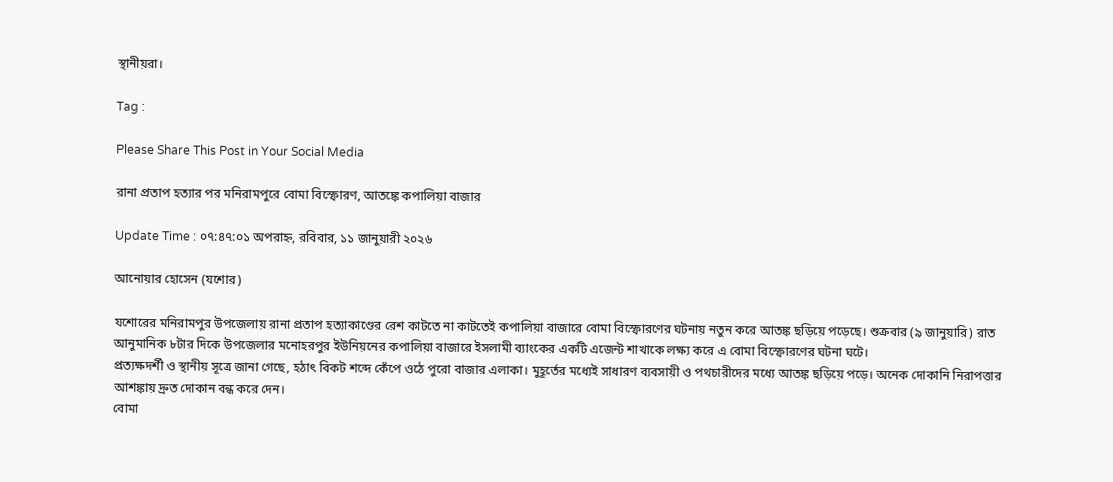স্থানীয়রা।

Tag :

Please Share This Post in Your Social Media

রানা প্রতাপ হত্যার পর মনিরামপুরে বোমা বিস্ফোরণ, আতঙ্কে কপালিয়া বাজার

Update Time : ০৭:৪৭:০১ অপরাহ্ন, রবিবার, ১১ জানুয়ারী ২০২৬

আনোয়ার হোসেন (যশোর)

যশোরের মনিরামপুর উপজেলায় রানা প্রতাপ হত্যাকাণ্ডের রেশ কাটতে না কাটতেই কপালিয়া বাজারে বোমা বিস্ফোরণের ঘটনায় নতুন করে আতঙ্ক ছড়িয়ে পড়েছে। শুক্রবার (৯ জানুয়ারি) রাত আনুমানিক ৮টার দিকে উপজেলার মনোহরপুর ইউনিয়নের কপালিয়া বাজারে ইসলামী ব্যাংকের একটি এজেন্ট শাখাকে লক্ষ্য করে এ বোমা বিস্ফোরণের ঘটনা ঘটে।
প্রত্যক্ষদর্শী ও স্থানীয় সূত্রে জানা গেছে, হঠাৎ বিকট শব্দে কেঁপে ওঠে পুরো বাজার এলাকা। মুহূর্তের মধ্যেই সাধারণ ব্যবসায়ী ও পথচারীদের মধ্যে আতঙ্ক ছড়িয়ে পড়ে। অনেক দোকানি নিরাপত্তার আশঙ্কায় দ্রুত দোকান বন্ধ করে দেন।
বোমা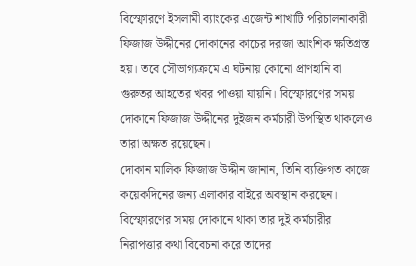বিস্ফোরণে ইসলামী ব্যাংকের এজেন্ট শাখাটি পরিচালনাকারী ফিজাজ উদ্দীনের দোকানের কাচের দরজা আংশিক ক্ষতিগ্রস্ত হয়। তবে সৌভাগ্যক্রমে এ ঘটনায় কোনো প্রাণহানি বা গুরুতর আহতের খবর পাওয়া যায়নি। বিস্ফোরণের সময় দোকানে ফিজাজ উদ্দীনের দুইজন কর্মচারী উপস্থিত থাকলেও তারা অক্ষত রয়েছেন।
দোকান মালিক ফিজাজ উদ্দীন জানান, তিনি ব্যক্তিগত কাজে কয়েকদিনের জন্য এলাকার বাইরে অবস্থান করছেন। বিস্ফোরণের সময় দোকানে থাকা তার দুই কর্মচারীর নিরাপত্তার কথা বিবেচনা করে তাদের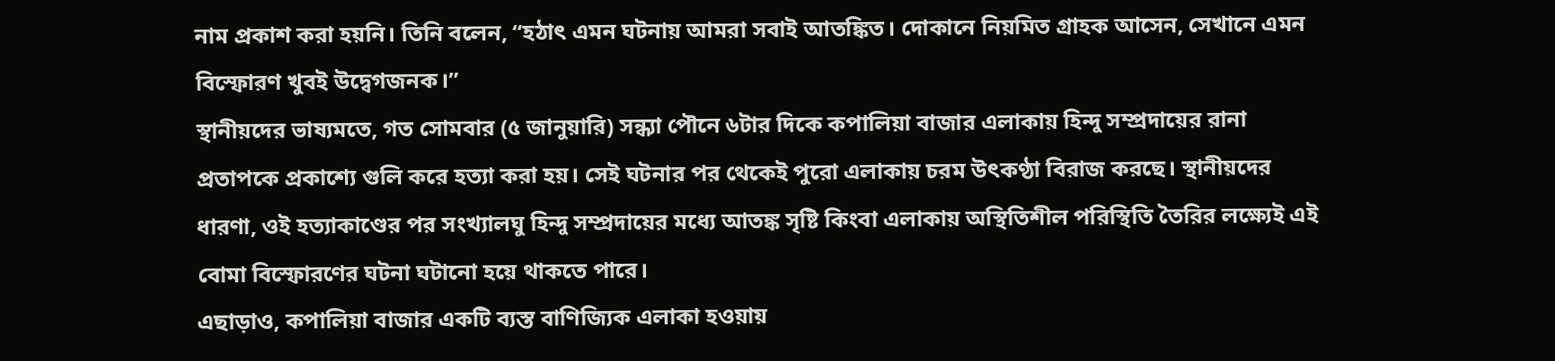নাম প্রকাশ করা হয়নি। তিনি বলেন, “হঠাৎ এমন ঘটনায় আমরা সবাই আতঙ্কিত। দোকানে নিয়মিত গ্রাহক আসেন, সেখানে এমন বিস্ফোরণ খুবই উদ্বেগজনক।”
স্থানীয়দের ভাষ্যমতে, গত সোমবার (৫ জানুয়ারি) সন্ধ্যা পৌনে ৬টার দিকে কপালিয়া বাজার এলাকায় হিন্দু সম্প্রদায়ের রানা প্রতাপকে প্রকাশ্যে গুলি করে হত্যা করা হয়। সেই ঘটনার পর থেকেই পুরো এলাকায় চরম উৎকণ্ঠা বিরাজ করছে। স্থানীয়দের ধারণা, ওই হত্যাকাণ্ডের পর সংখ্যালঘু হিন্দু সম্প্রদায়ের মধ্যে আতঙ্ক সৃষ্টি কিংবা এলাকায় অস্থিতিশীল পরিস্থিতি তৈরির লক্ষ্যেই এই বোমা বিস্ফোরণের ঘটনা ঘটানো হয়ে থাকতে পারে।
এছাড়াও, কপালিয়া বাজার একটি ব্যস্ত বাণিজ্যিক এলাকা হওয়ায়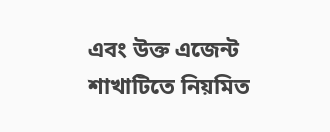এবং উক্ত এজেন্ট শাখাটিতে নিয়মিত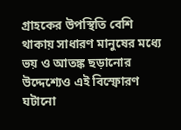গ্রাহকের উপস্থিতি বেশি থাকায় সাধারণ মানুষের মধ্যে ভয় ও আতঙ্ক ছড়ানোর উদ্দেশ্যেও এই বিস্ফোরণ ঘটানো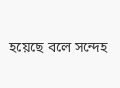হয়েছে বলে সন্দেহ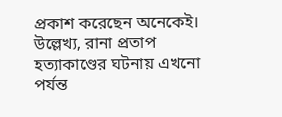প্রকাশ করেছেন অনেকেই।
উল্লেখ্য, রানা প্রতাপ হত্যাকাণ্ডের ঘটনায় এখনো পর্যন্ত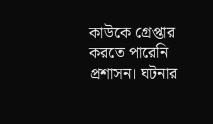কাউকে গ্রেপ্তার করতে পারেনি প্রশাসন। ঘটনার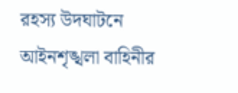রহস্য উদঘাটনে আইনশৃঙ্খলা বাহিনীর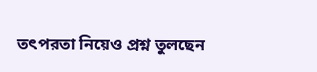তৎপরতা নিয়েও প্রশ্ন তুলছেন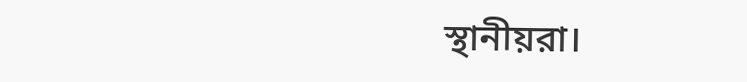স্থানীয়রা।